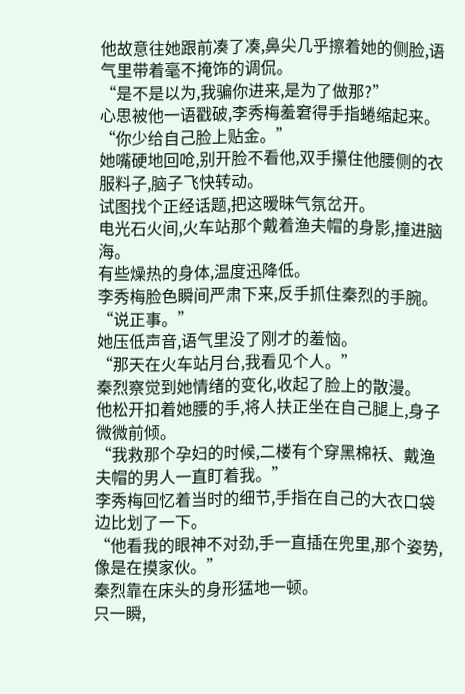他故意往她跟前凑了凑,鼻尖几乎擦着她的侧脸,语气里带着毫不掩饰的调侃。
“是不是以为,我骗你进来,是为了做那?”
心思被他一语戳破,李秀梅羞窘得手指蜷缩起来。
“你少给自己脸上贴金。”
她嘴硬地回呛,别开脸不看他,双手攥住他腰侧的衣服料子,脑子飞快转动。
试图找个正经话题,把这暧昧气氛岔开。
电光石火间,火车站那个戴着渔夫帽的身影,撞进脑海。
有些燥热的身体,温度迅降低。
李秀梅脸色瞬间严肃下来,反手抓住秦烈的手腕。
“说正事。”
她压低声音,语气里没了刚才的羞恼。
“那天在火车站月台,我看见个人。”
秦烈察觉到她情绪的变化,收起了脸上的散漫。
他松开扣着她腰的手,将人扶正坐在自己腿上,身子微微前倾。
“我救那个孕妇的时候,二楼有个穿黑棉袄、戴渔夫帽的男人一直盯着我。”
李秀梅回忆着当时的细节,手指在自己的大衣口袋边比划了一下。
“他看我的眼神不对劲,手一直插在兜里,那个姿势,像是在摸家伙。”
秦烈靠在床头的身形猛地一顿。
只一瞬,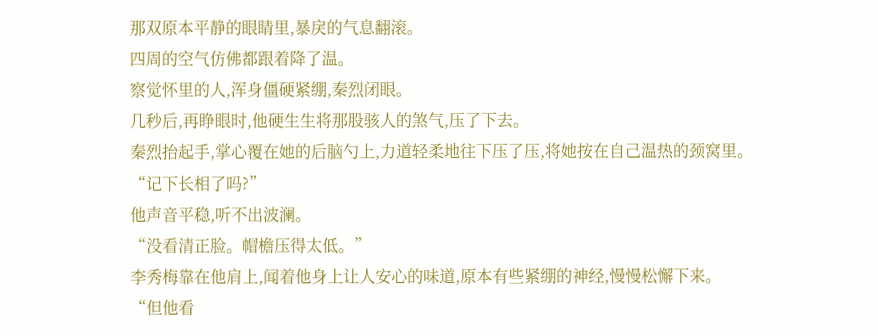那双原本平静的眼睛里,暴戾的气息翻滚。
四周的空气仿佛都跟着降了温。
察觉怀里的人,浑身僵硬紧绷,秦烈闭眼。
几秒后,再睁眼时,他硬生生将那股骇人的煞气,压了下去。
秦烈抬起手,掌心覆在她的后脑勺上,力道轻柔地往下压了压,将她按在自己温热的颈窝里。
“记下长相了吗?”
他声音平稳,听不出波澜。
“没看清正脸。帽檐压得太低。”
李秀梅靠在他肩上,闻着他身上让人安心的味道,原本有些紧绷的神经,慢慢松懈下来。
“但他看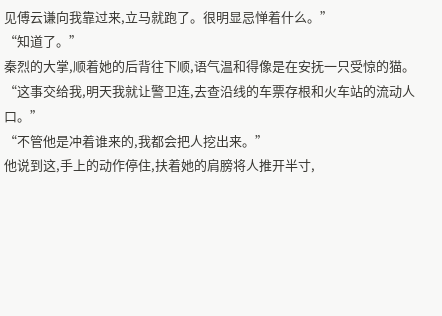见傅云谦向我靠过来,立马就跑了。很明显忌惮着什么。”
“知道了。”
秦烈的大掌,顺着她的后背往下顺,语气温和得像是在安抚一只受惊的猫。
“这事交给我,明天我就让警卫连,去查沿线的车票存根和火车站的流动人口。”
“不管他是冲着谁来的,我都会把人挖出来。”
他说到这,手上的动作停住,扶着她的肩膀将人推开半寸,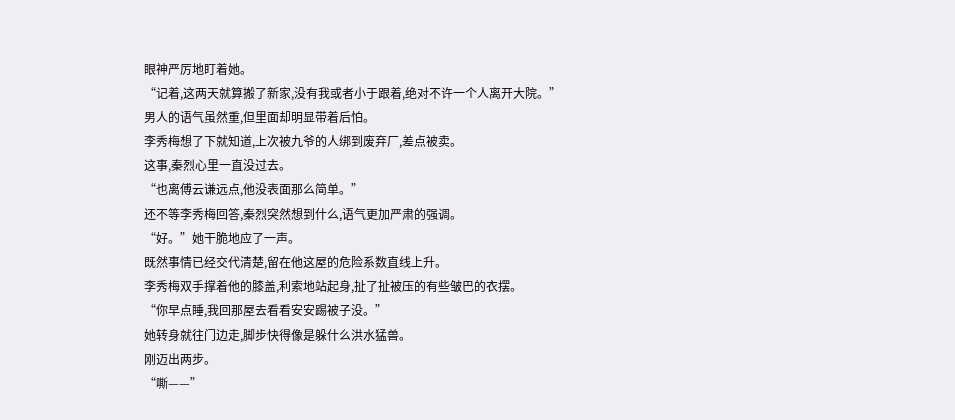眼神严厉地盯着她。
“记着,这两天就算搬了新家,没有我或者小于跟着,绝对不许一个人离开大院。”
男人的语气虽然重,但里面却明显带着后怕。
李秀梅想了下就知道,上次被九爷的人绑到废弃厂,差点被卖。
这事,秦烈心里一直没过去。
“也离傅云谦远点,他没表面那么简单。”
还不等李秀梅回答,秦烈突然想到什么,语气更加严肃的强调。
“好。”她干脆地应了一声。
既然事情已经交代清楚,留在他这屋的危险系数直线上升。
李秀梅双手撑着他的膝盖,利索地站起身,扯了扯被压的有些皱巴的衣摆。
“你早点睡,我回那屋去看看安安踢被子没。”
她转身就往门边走,脚步快得像是躲什么洪水猛兽。
刚迈出两步。
“嘶——”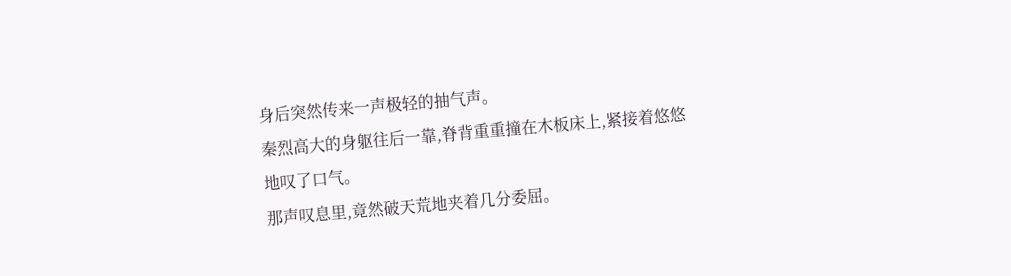身后突然传来一声极轻的抽气声。
秦烈高大的身躯往后一靠,脊背重重撞在木板床上,紧接着悠悠地叹了口气。
那声叹息里,竟然破天荒地夹着几分委屈。